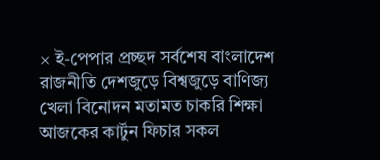× ই-পেপার প্রচ্ছদ সর্বশেষ বাংলাদেশ রাজনীতি দেশজুড়ে বিশ্বজুড়ে বাণিজ্য খেলা বিনোদন মতামত চাকরি শিক্ষা আজকের কার্টুন ফিচার সকল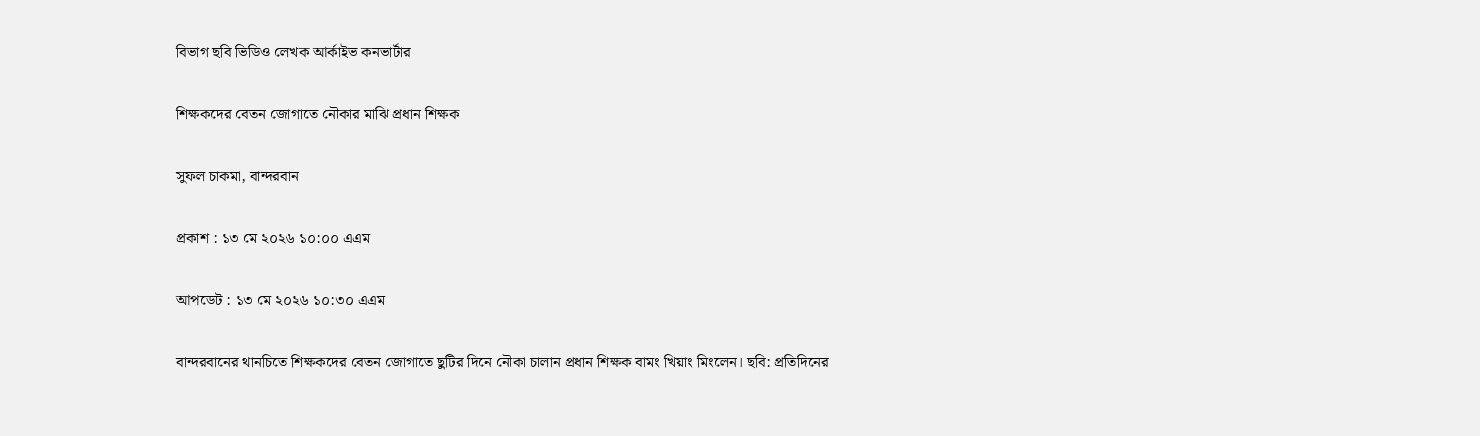বিভাগ ছবি ভিডিও লেখক আর্কাইভ কনভার্টার

শিক্ষকদের বেতন জোগাতে নৌকার মাঝি প্রধান শিক্ষক

সুফল চাকমা, বান্দরবান

প্রকাশ : ১৩ মে ২০২৬ ১০:০০ এএম

আপডেট : ১৩ মে ২০২৬ ১০:৩০ এএম

বান্দরবানের থানচিতে শিক্ষকদের বেতন জোগাতে ছুটির দিনে নৌকা চালান প্রধান শিক্ষক বামং খিয়াং মিংলেন। ছবি: প্রতিদিনের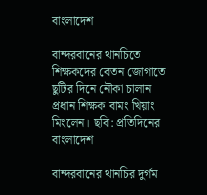বাংলাদেশ

বান্দরবানের থানচিতে শিক্ষকদের বেতন জোগাতে ছুটির দিনে নৌকা চালান প্রধান শিক্ষক বামং খিয়াং মিংলেন। ছবি: প্রতিদিনের বাংলাদেশ

বান্দরবানের থানচির দুর্গম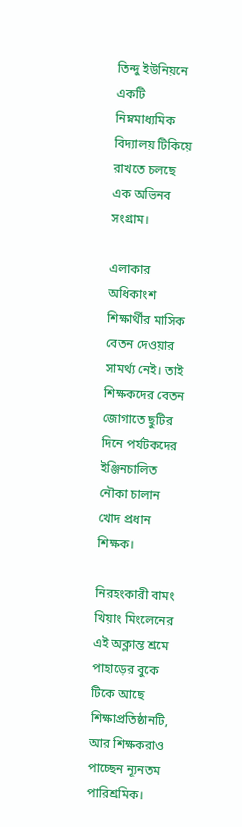তিন্দু ইউনিয়নে একটি নিম্নমাধ্যমিক বিদ্যালয় টিকিয়ে রাখতে চলছে এক অভিনব সংগ্রাম।

এলাকার অধিকাংশ শিক্ষার্থীর মাসিক বেতন দেওয়ার সামর্থ্য নেই। তাই শিক্ষকদের বেতন জোগাতে ছুটির দিনে পর্যটকদের ইঞ্জিনচালিত নৌকা চালান খোদ প্রধান শিক্ষক।

নিরহংকারী বামং খিয়াং মিংলেনের এই অক্লান্ত শ্রমে পাহাড়ের বুকে টিকে আছে শিক্ষাপ্রতিষ্ঠানটি, আর শিক্ষকরাও পাচ্ছেন ন্যূনতম পারিশ্রমিক।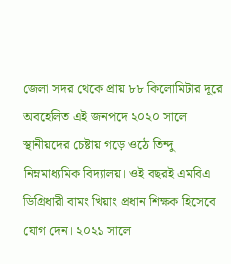জেলা সদর থেকে প্রায় ৮৮ কিলোমিটার দূরে অবহেলিত এই জনপদে ২০২০ সালে স্থানীয়দের চেষ্টায় গড়ে ওঠে তিন্দু নিম্নমাধ্যমিক বিদ্যালয়। ওই বছরই এমবিএ ডিগ্রিধারী বামং খিয়াং প্রধান শিক্ষক হিসেবে যোগ দেন। ২০২১ সালে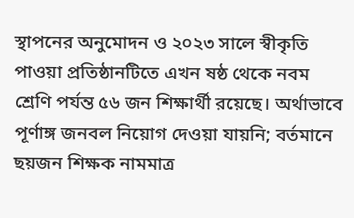স্থাপনের অনুমোদন ও ২০২৩ সালে স্বীকৃতি পাওয়া প্রতিষ্ঠানটিতে এখন ষষ্ঠ থেকে নবম শ্রেণি পর্যন্ত ৫৬ জন শিক্ষার্থী রয়েছে। অর্থাভাবে পূর্ণাঙ্গ জনবল নিয়োগ দেওয়া যায়নি; বর্তমানে ছয়জন শিক্ষক নামমাত্র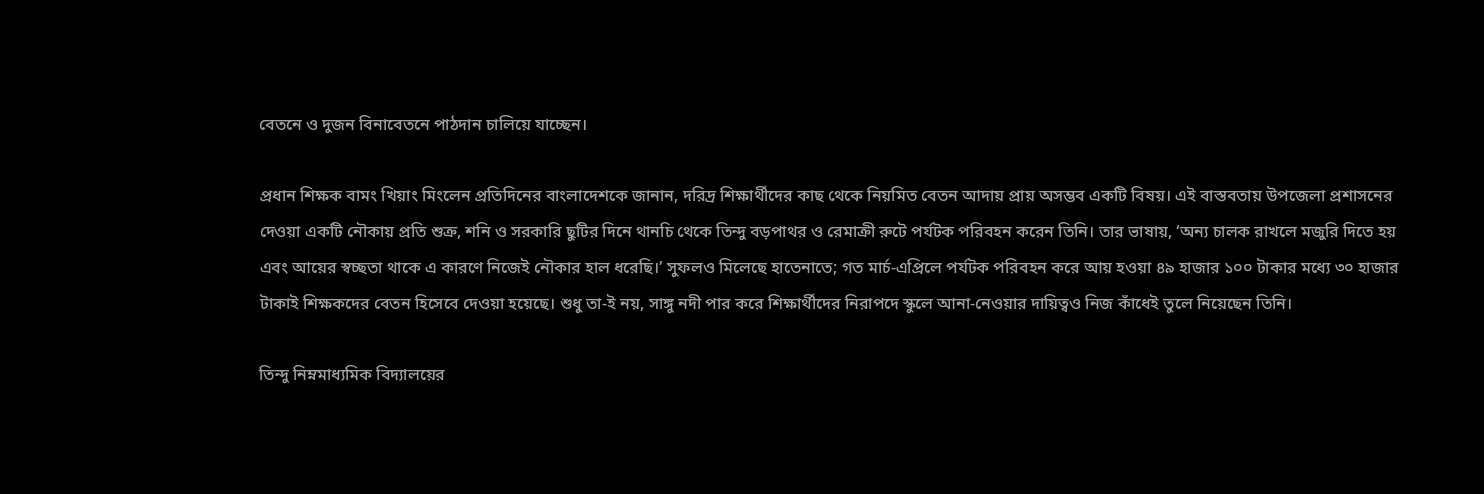বেতনে ও দুজন বিনাবেতনে পাঠদান চালিয়ে যাচ্ছেন।

প্রধান শিক্ষক বামং খিয়াং মিংলেন প্রতিদিনের বাংলাদেশকে জানান, দরিদ্র শিক্ষার্থীদের কাছ থেকে নিয়মিত বেতন আদায় প্রায় অসম্ভব একটি বিষয়। এই বাস্তবতায় উপজেলা প্রশাসনের দেওয়া একটি নৌকায় প্রতি শুক্র, শনি ও সরকারি ছুটির দিনে থানচি থেকে তিন্দু বড়পাথর ও রেমাক্রী রুটে পর্যটক পরিবহন করেন তিনি। তার ভাষায়, ‘অন্য চালক রাখলে মজুরি দিতে হয় এবং আয়ের স্বচ্ছতা থাকে এ কারণে নিজেই নৌকার হাল ধরেছি।’ সুফলও মিলেছে হাতেনাতে; গত মার্চ-এপ্রিলে পর্যটক পরিবহন করে আয় হওয়া ৪৯ হাজার ১০০ টাকার মধ্যে ৩০ হাজার টাকাই শিক্ষকদের বেতন হিসেবে দেওয়া হয়েছে। শুধু তা-ই নয়, সাঙ্গু নদী পার করে শিক্ষার্থীদের নিরাপদে স্কুলে আনা-নেওয়ার দায়িত্বও নিজ কাঁধেই তুলে নিয়েছেন তিনি।

তিন্দু নিম্নমাধ্যমিক বিদ্যালয়ের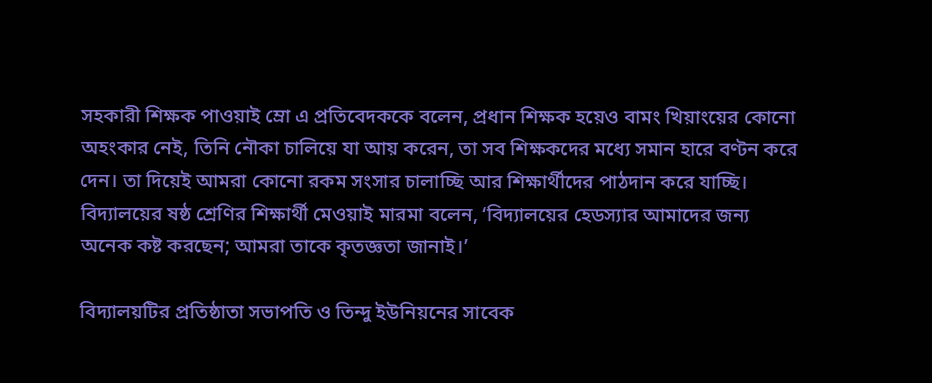সহকারী শিক্ষক পাওয়াই ম্রো এ প্রতিবেদককে বলেন, প্রধান শিক্ষক হয়েও বামং খিয়াংয়ের কোনো অহংকার নেই, তিনি নৌকা চালিয়ে যা আয় করেন, তা সব শিক্ষকদের মধ্যে সমান হারে বণ্টন করে দেন। তা দিয়েই আমরা কোনো রকম সংসার চালাচ্ছি আর শিক্ষার্থীদের পাঠদান করে যাচ্ছি। বিদ্যালয়ের ষষ্ঠ শ্রেণির শিক্ষার্থী মেওয়াই মারমা বলেন, ‘বিদ্যালয়ের হেডস্যার আমাদের জন্য অনেক কষ্ট করছেন; আমরা তাকে কৃতজ্ঞতা জানাই।’

বিদ্যালয়টির প্রতিষ্ঠাতা সভাপতি ও তিন্দু ইউনিয়নের সাবেক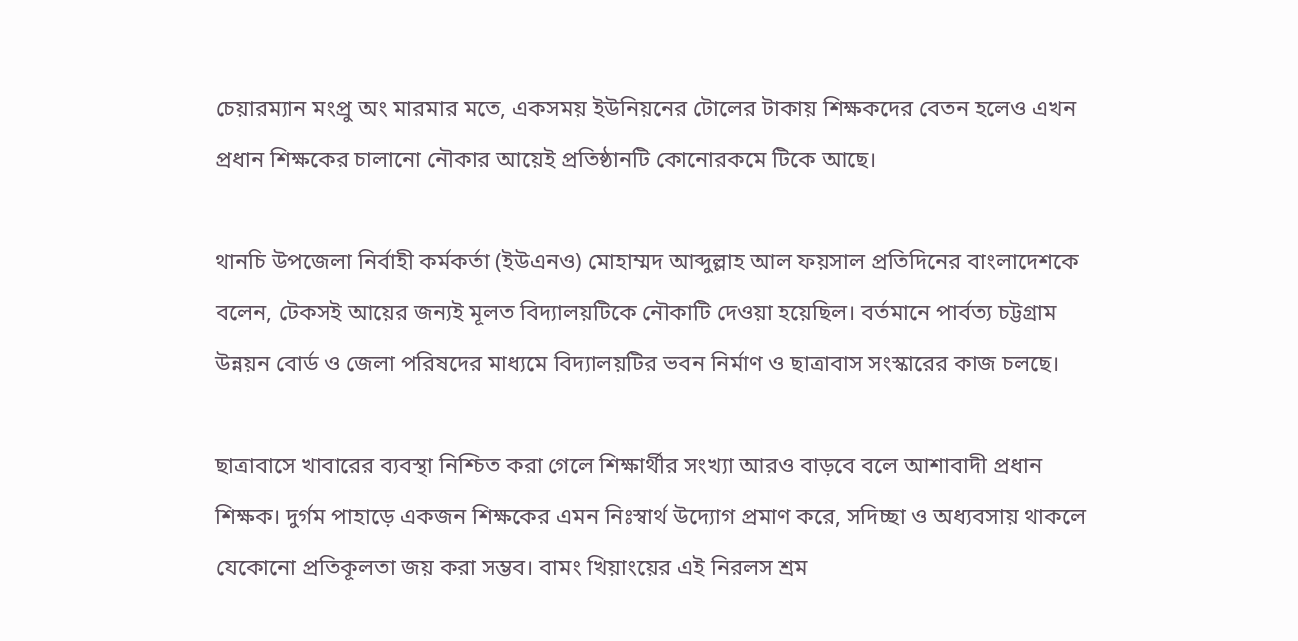চেয়ারম্যান মংপ্রু অং মারমার মতে, একসময় ইউনিয়নের টোলের টাকায় শিক্ষকদের বেতন হলেও এখন প্রধান শিক্ষকের চালানো নৌকার আয়েই প্রতিষ্ঠানটি কোনোরকমে টিকে আছে।

থানচি উপজেলা নির্বাহী কর্মকর্তা (ইউএনও) মোহাম্মদ আব্দুল্লাহ আল ফয়সাল প্রতিদিনের বাংলাদেশকে বলেন, টেকসই আয়ের জন্যই মূলত বিদ্যালয়টিকে নৌকাটি দেওয়া হয়েছিল। বর্তমানে পার্বত্য চট্টগ্রাম উন্নয়ন বোর্ড ও জেলা পরিষদের মাধ্যমে বিদ্যালয়টির ভবন নির্মাণ ও ছাত্রাবাস সংস্কারের কাজ চলছে।

ছাত্রাবাসে খাবারের ব্যবস্থা নিশ্চিত করা গেলে শিক্ষার্থীর সংখ্যা আরও বাড়বে বলে আশাবাদী প্রধান শিক্ষক। দুর্গম পাহাড়ে একজন শিক্ষকের এমন নিঃস্বার্থ উদ্যোগ প্রমাণ করে, সদিচ্ছা ও অধ্যবসায় থাকলে যেকোনো প্রতিকূলতা জয় করা সম্ভব। বামং খিয়াংয়ের এই নিরলস শ্রম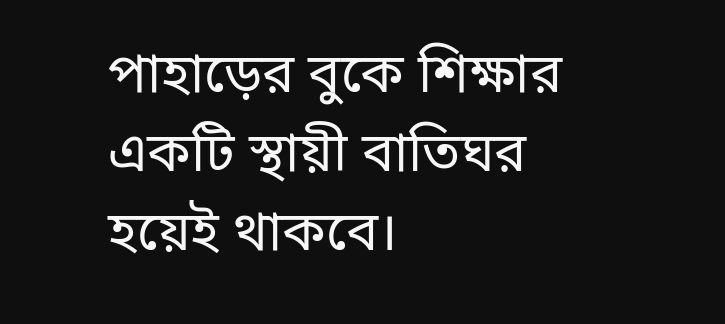পাহাড়ের বুকে শিক্ষার একটি স্থায়ী বাতিঘর হয়েই থাকবে।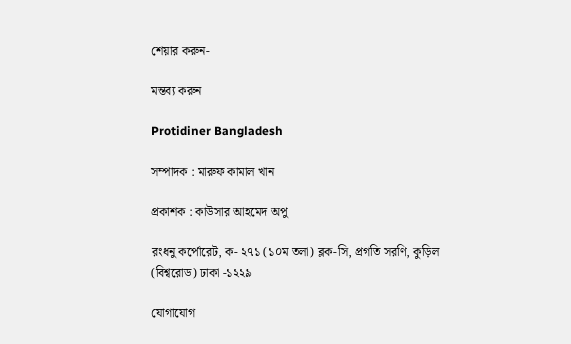শেয়ার করুন-

মন্তব্য করুন

Protidiner Bangladesh

সম্পাদক : মারুফ কামাল খান

প্রকাশক : কাউসার আহমেদ অপু

রংধনু কর্পোরেট, ক- ২৭১ (১০ম তলা) ব্লক-সি, প্রগতি সরণি, কুড়িল (বিশ্বরোড) ঢাকা -১২২৯

যোগাযোগ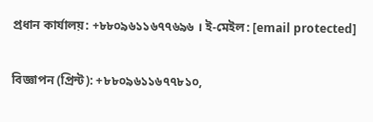প্রধান কার্যালয়: +৮৮০৯৬১১৬৭৭৬৯৬ । ই-মেইল: [email protected]

বিজ্ঞাপন (প্রিন্ট): +৮৮০৯৬১১৬৭৭৮১০,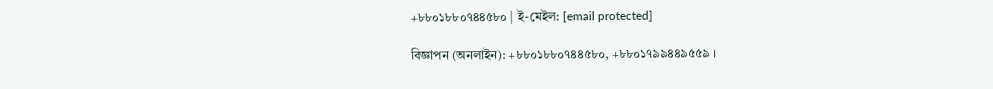+৮৮০১৮৮০৭৪৪৫৮০ | ই-মেইল: [email protected]

বিজ্ঞাপন (অনলাইন): +৮৮০১৮৮০৭৪৪৫৮০, +৮৮০১৭৯৯৪৪৯৫৫৯ ।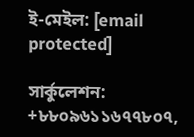ই-মেইল: [email protected]

সার্কুলেশন: +৮৮০৯৬১১৬৭৭৮০৭,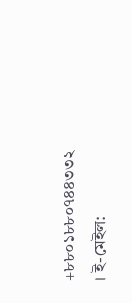+৮৮০১৮৮০৭৪৪৩৩২ । ই-মেইল: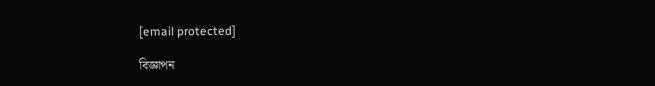[email protected]

বিজ্ঞাপন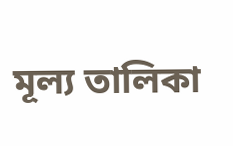মূল্য তালিকা